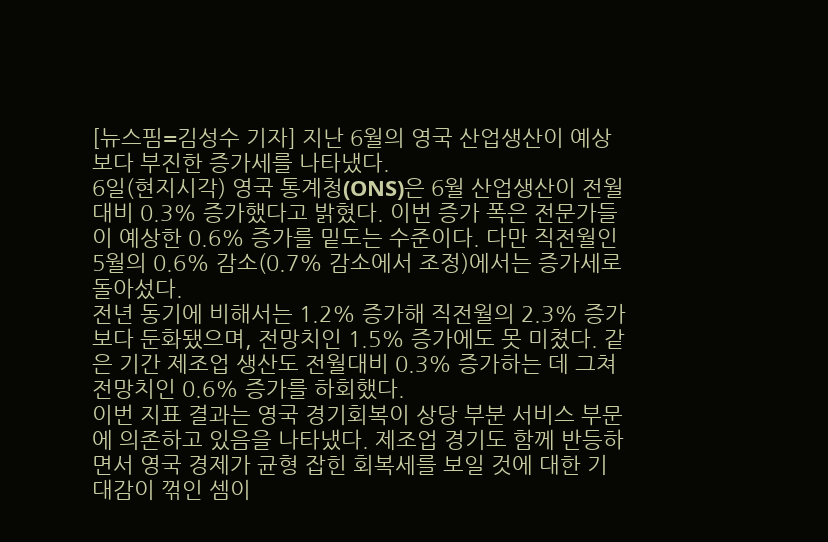[뉴스핌=김성수 기자] 지난 6월의 영국 산업생산이 예상보다 부진한 증가세를 나타냈다.
6일(현지시각) 영국 통계청(ONS)은 6월 산업생산이 전월대비 0.3% 증가했다고 밝혔다. 이번 증가 폭은 전문가들이 예상한 0.6% 증가를 밑도는 수준이다. 다만 직전월인 5월의 0.6% 감소(0.7% 감소에서 조정)에서는 증가세로 돌아섰다.
전년 동기에 비해서는 1.2% 증가해 직전월의 2.3% 증가보다 둔화됐으며, 전망치인 1.5% 증가에도 못 미쳤다. 같은 기간 제조업 생산도 전월대비 0.3% 증가하는 데 그쳐 전망치인 0.6% 증가를 하회했다.
이번 지표 결과는 영국 경기회복이 상당 부분 서비스 부문에 의존하고 있음을 나타냈다. 제조업 경기도 함께 반등하면서 영국 경제가 균형 잡힌 회복세를 보일 것에 대한 기대감이 꺾인 셈이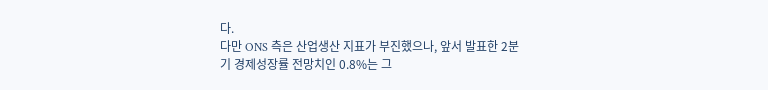다.
다만 ONS 측은 산업생산 지표가 부진했으나, 앞서 발표한 2분기 경제성장률 전망치인 0.8%는 그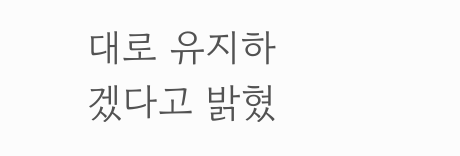대로 유지하겠다고 밝혔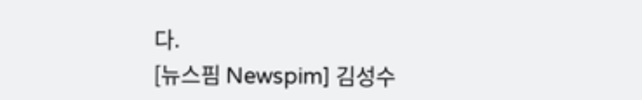다.
[뉴스핌 Newspim] 김성수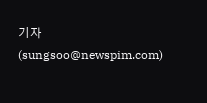기자 (sungsoo@newspim.com)